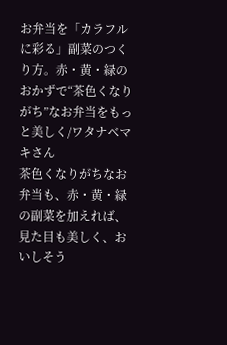お弁当を「カラフルに彩る」副菜のつくり方。赤・黄・緑のおかずで“茶色くなりがち”なお弁当をもっと美しく/ワタナベマキさん
茶色くなりがちなお弁当も、赤・黄・緑の副菜を加えれば、見た目も美しく、おいしそう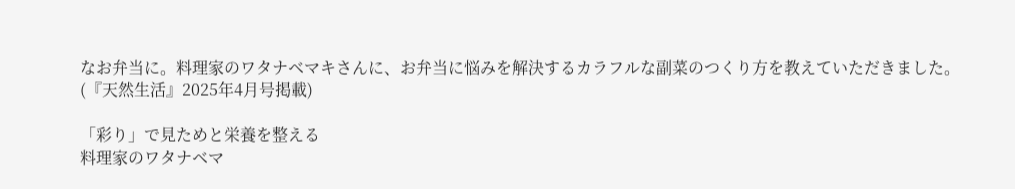なお弁当に。料理家のワタナベマキさんに、お弁当に悩みを解決するカラフルな副菜のつくり方を教えていただきました。
(『天然生活』2025年4月号掲載)

「彩り」で見ためと栄養を整える
料理家のワタナベマ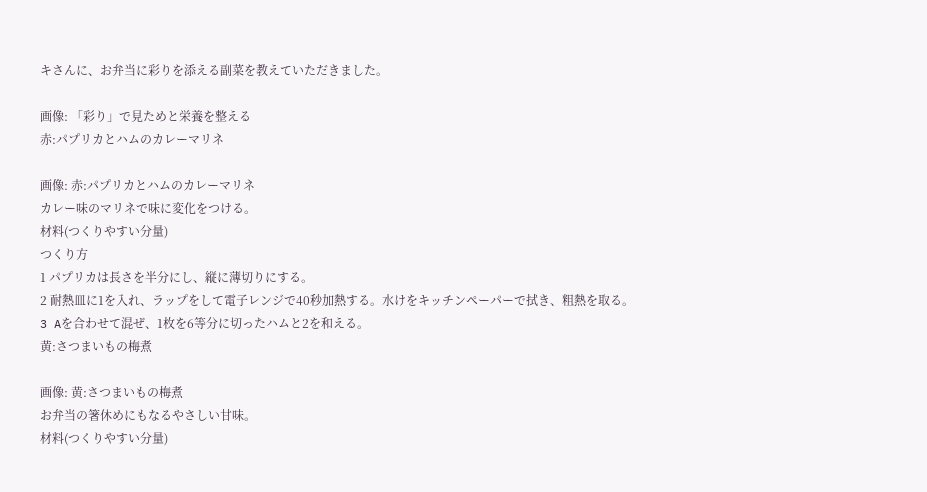キさんに、お弁当に彩りを添える副菜を教えていただきました。

画像: 「彩り」で見ためと栄養を整える
赤:パプリカとハムのカレーマリネ

画像: 赤:パプリカとハムのカレーマリネ
カレー味のマリネで味に変化をつける。
材料(つくりやすい分量)
つくり方
1 パプリカは長さを半分にし、縦に薄切りにする。
2 耐熱皿に1を入れ、ラップをして電子レンジで40秒加熱する。水けをキッチンペーパーで拭き、粗熱を取る。
3 Aを合わせて混ぜ、1枚を6等分に切ったハムと2を和える。
黄:さつまいもの梅煮

画像: 黄:さつまいもの梅煮
お弁当の箸休めにもなるやさしい甘味。
材料(つくりやすい分量)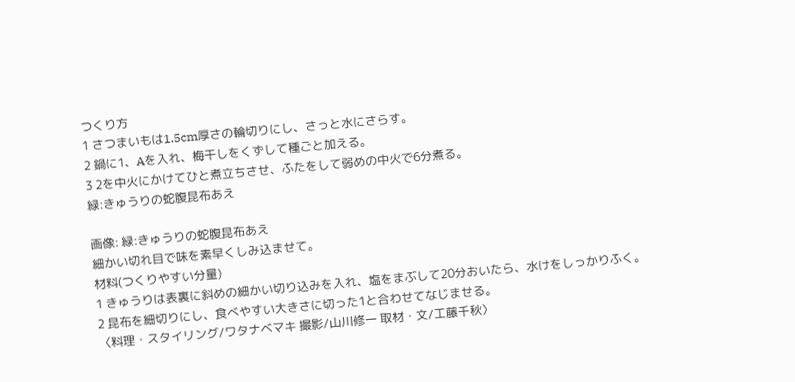つくり方
1 さつまいもは1.5cm厚さの輪切りにし、さっと水にさらす。
2 鍋に1、Aを入れ、梅干しをくずして種ごと加える。
3 2を中火にかけてひと煮立ちさせ、ふたをして弱めの中火で6分煮る。
緑:きゅうりの蛇腹昆布あえ

画像: 緑:きゅうりの蛇腹昆布あえ
細かい切れ目で味を素早くしみ込ませて。
材料(つくりやすい分量)
1 きゅうりは表裏に斜めの細かい切り込みを入れ、塩をまぶして20分おいたら、水けをしっかりふく。
2 昆布を細切りにし、食べやすい大きさに切った1と合わせてなじませる。
〈料理・スタイリング/ワタナベマキ 撮影/山川修一 取材・文/工藤千秋〉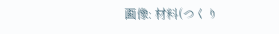画像: 材料(つくり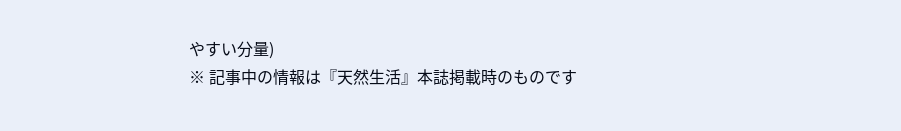やすい分量)
※ 記事中の情報は『天然生活』本誌掲載時のものです